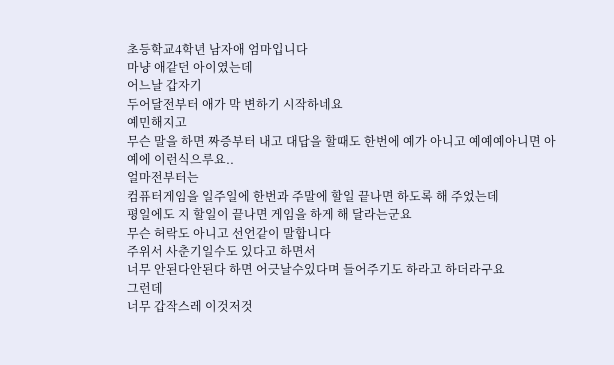초등학교4학년 남자애 엄마입니다
마냥 애같던 아이였는데
어느날 갑자기
두어달전부터 애가 막 변하기 시작하네요
예민해지고
무슨 말을 하면 짜증부터 내고 대답을 할때도 한번에 예가 아니고 예예예아니면 아예에 이런식으루요..
얼마전부터는
컴퓨터게임을 일주일에 한번과 주말에 할일 끝나면 하도록 해 주었는데
평일에도 지 할일이 끝나면 게임을 하게 해 달라는군요
무슨 허락도 아니고 선언같이 말합니다
주위서 사춘기일수도 있다고 하면서
너무 안된다안된다 하면 어긋날수있다며 들어주기도 하라고 하더라구요
그런데
너무 갑작스레 이것저것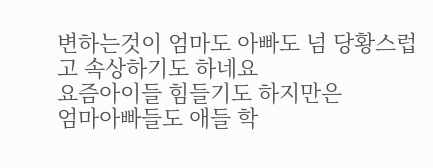변하는것이 엄마도 아빠도 넘 당황스럽고 속상하기도 하네요
요즘아이들 힘들기도 하지만은
엄마아빠들도 애들 학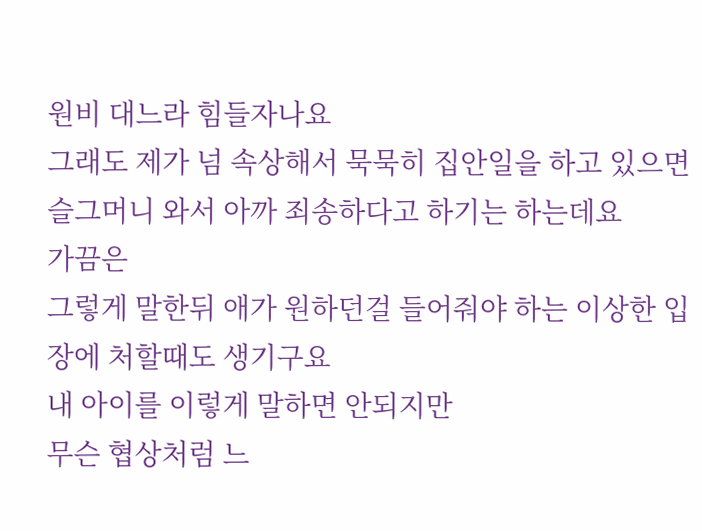원비 대느라 힘들자나요
그래도 제가 넘 속상해서 묵묵히 집안일을 하고 있으면 슬그머니 와서 아까 죄송하다고 하기는 하는데요
가끔은
그렇게 말한뒤 애가 원하던걸 들어줘야 하는 이상한 입장에 처할때도 생기구요
내 아이를 이렇게 말하면 안되지만
무슨 협상처럼 느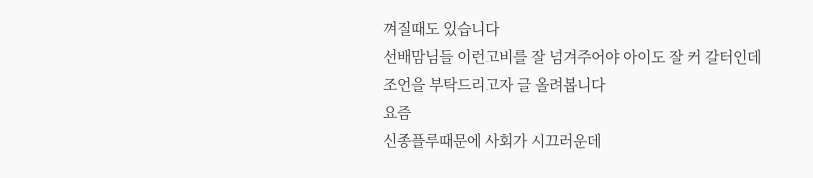껴질때도 있습니다
선배맘님들 이런고비를 잘 넘겨주어야 아이도 잘 커 갈터인데
조언을 부탁드리고자 글 올려봅니다
요즘
신종플루때문에 사회가 시끄러운데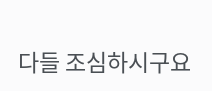다들 조심하시구요